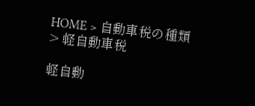HOME > 自動車税の種類 > 軽自動車税

軽自動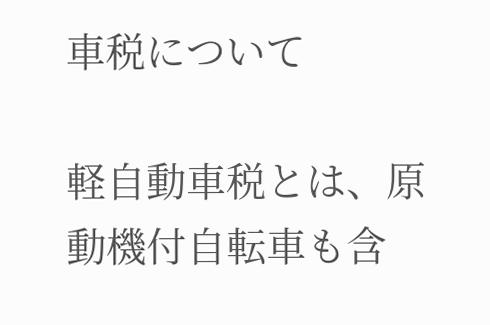車税について

軽自動車税とは、原動機付自転車も含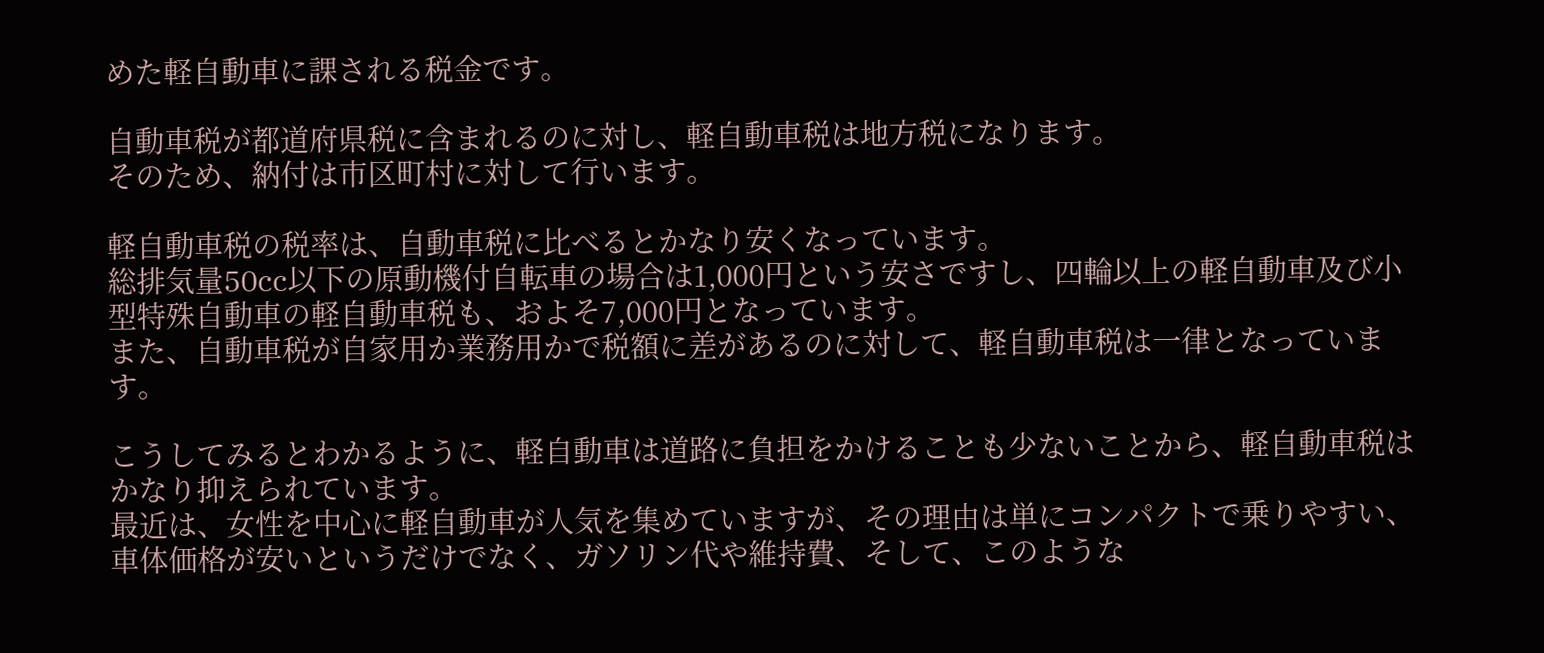めた軽自動車に課される税金です。

自動車税が都道府県税に含まれるのに対し、軽自動車税は地方税になります。
そのため、納付は市区町村に対して行います。

軽自動車税の税率は、自動車税に比べるとかなり安くなっています。
総排気量50cc以下の原動機付自転車の場合は1,000円という安さですし、四輪以上の軽自動車及び小型特殊自動車の軽自動車税も、およそ7,000円となっています。
また、自動車税が自家用か業務用かで税額に差があるのに対して、軽自動車税は一律となっています。

こうしてみるとわかるように、軽自動車は道路に負担をかけることも少ないことから、軽自動車税はかなり抑えられています。
最近は、女性を中心に軽自動車が人気を集めていますが、その理由は単にコンパクトで乗りやすい、車体価格が安いというだけでなく、ガソリン代や維持費、そして、このような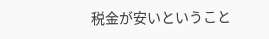税金が安いということ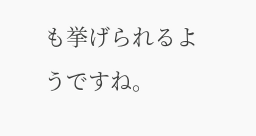も挙げられるようですね。